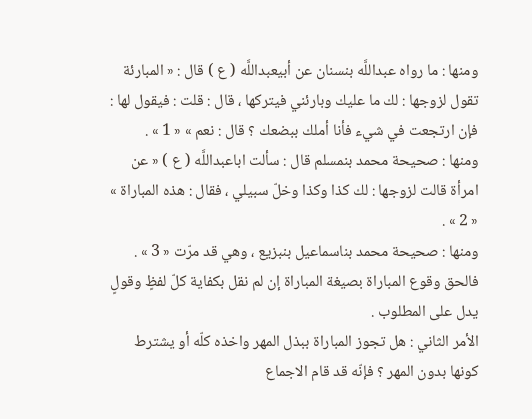ومنها : ما رواه عبداللَّه بنسنان عن أبيعبداللَّه ( ع ) قال : « المبارئة تقول لزوجها : لك ما عليك وبارئني فيتركها ، قال : قلت : فيقول لها : فإن ارتجعت في شيء فأنا أملك ببضعك ؟ قال : نعم » « 1 » .
ومنها : صحيحة محمد بنمسلم قال : سألت اباعبداللَّه ( ع ) « عن امرأة قالت لزوجها : لك كذا وكذا وخلّ سبيلي ، فقال : هذه المباراة » « 2 » .
ومنها : صحيحة محمد بناسماعيل بنبزيع ، وهي قد مرّت « 3 » .
فالحق وقوع المباراة بصيغة المباراة إن لم نقل بكفاية كلّ لفظٍ وقولٍ يدل على المطلوب .
الأمر الثاني : هل تجوز المباراة ببذل المهر واخذه كلّه أو يشترط كونها بدون المهر ؟ فإنّه قد قام الاجماع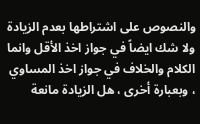والنصوص على اشتراطها بعدم الزيادة ولا شك ايضاً في جواز اخذ الأقل وانما الكلام والخلاف في جواز اخذ المساوي ، وبعبارة أخرى ، هل الزيادة مانعة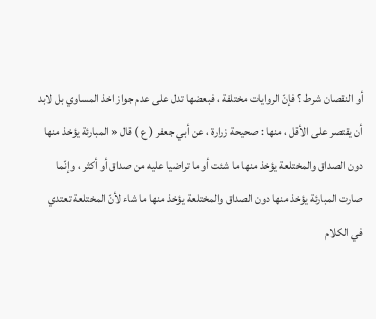أو النقصان شرط ؟ فإنّ الروايات مختلفة ، فبعضها تدل على عدم جواز اخذ المساوي بل لابد أن يقتصر على الأقل ، منها : صحيحة زرارة ، عن أبي جعفر ( ع ) قال « المبارئة يؤخذ منها دون الصداق والمختلعة يؤخذ منها ما شئت أو ما تراضيا عليه من صداق أو أكثر ، وإنّما صارت المبارئة يؤخذ منها دون الصداق والمختلعة يؤخذ منها ما شاء لأنّ المختلعة تعتدي في الكلام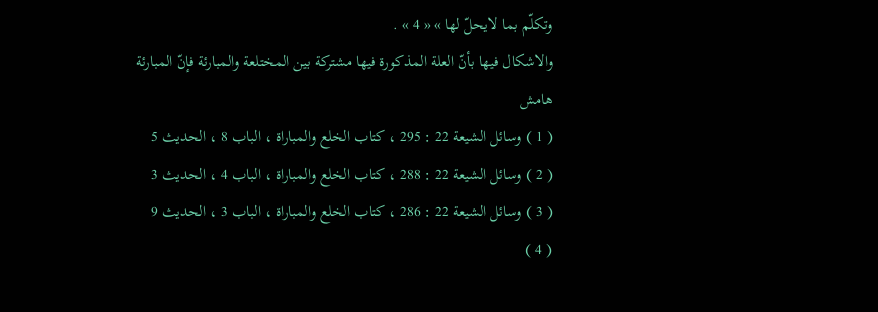وتكلّم بما لايحلّ لها » « 4 » .
والاشكال فيها بأنّ العلة المذكورة فيها مشتركة بين المختلعة والمبارئة فإنّ المبارئة
هامش
( 1 ) وسائل الشيعة 22 : 295 ، كتاب الخلع والمباراة ، الباب 8 ، الحديث 5
( 2 ) وسائل الشيعة 22 : 288 ، كتاب الخلع والمباراة ، الباب 4 ، الحديث 3
( 3 ) وسائل الشيعة 22 : 286 ، كتاب الخلع والمباراة ، الباب 3 ، الحديث 9
( 4 )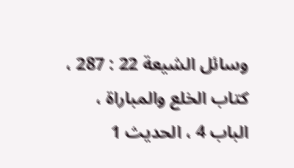وسائل الشيعة 22 : 287 ، كتاب الخلع والمباراة ، الباب 4 ، الحديث 1